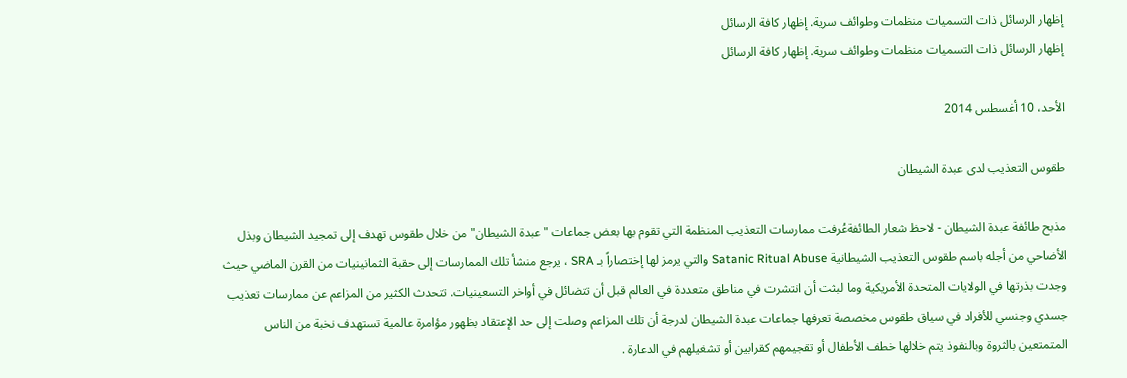إظهار الرسائل ذات التسميات منظمات وطوائف سرية. إظهار كافة الرسائل
إظهار الرسائل ذات التسميات منظمات وطوائف سرية. إظهار كافة الرسائل

الأحد، 10 أغسطس 2014

طقوس التعذيب لدى عبدة الشيطان

مذبح طائفة عبدة الشيطان - لاحظ شعار الطائفةعُرفت ممارسات التعذيب المنظمة التي تقوم بها بعض جماعات "عبدة الشيطان" من خلال طقوس تهدف إلى تمجيد الشيطان وبذل الأضاحي من أجله باسم طقوس التعذيب الشيطانية Satanic Ritual Abuse والتي يرمز لها إختصاراً بـ SRA ، يرجع منشأ تلك الممارسات إلى حقبة الثمانينيات من القرن الماضي حيث وجدت بذرتها في الولايات المتحدة الأمريكية وما لبثت أن انتشرت في مناطق متعددة في العالم قبل أن تتضائل في أواخر التسعينيات. تتحدث الكثير من المزاعم عن ممارسات تعذيب جسدي وجنسي للأفراد في سياق طقوس مخصصة تعرفها جماعات عبدة الشيطان لدرجة أن تلك المزاعم وصلت إلى حد الإعتقاد بظهور مؤامرة عالمية تستهدف نخبة من الناس المتمتعين بالثروة وبالنفوذ يتم خلالها خطف الأطفال أو تقجيمهم كقرابين أو تشغيلهم في الدعارة .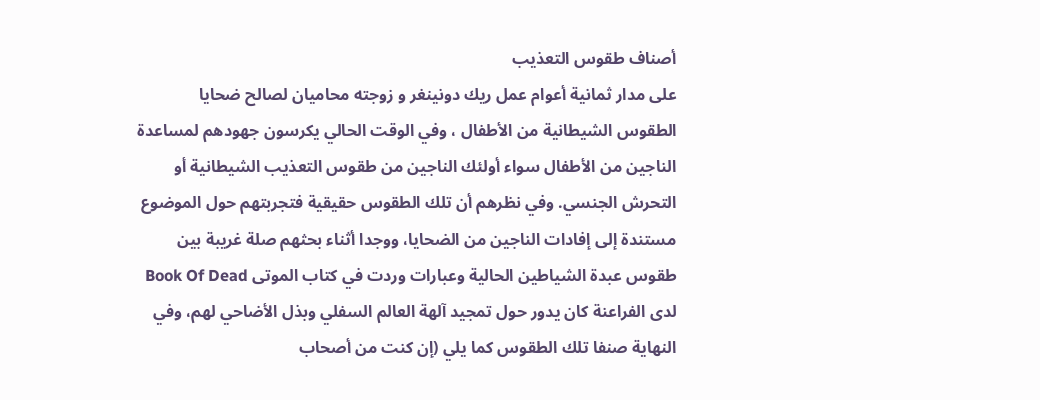أصناف طقوس التعذيب
على مدار ثمانية أعوام عمل ريك دونينغر و زوجته محاميان لصالح ضحايا الطقوس الشيطانية من الأطفال ، وفي الوقت الحالي يكرسون جهودهم لمساعدة الناجين من الأطفال سواء أولئك الناجين من طقوس التعذيب الشيطانية أو التحرش الجنسي. وفي نظرهم أن تلك الطقوس حقيقية فتجربتهم حول الموضوع مستندة إلى إفادات الناجين من الضحايا، ووجدا أثناء بحثهم صلة غريبة بين طقوس عبدة الشياطين الحالية وعبارات وردت في كتاب الموتى Book Of Dead لدى الفراعنة كان يدور حول تمجيد آلهة العالم السفلي وبذل الأضاحي لهم، وفي النهاية صنفا تلك الطقوس كما يلي (إن كنت من أصحاب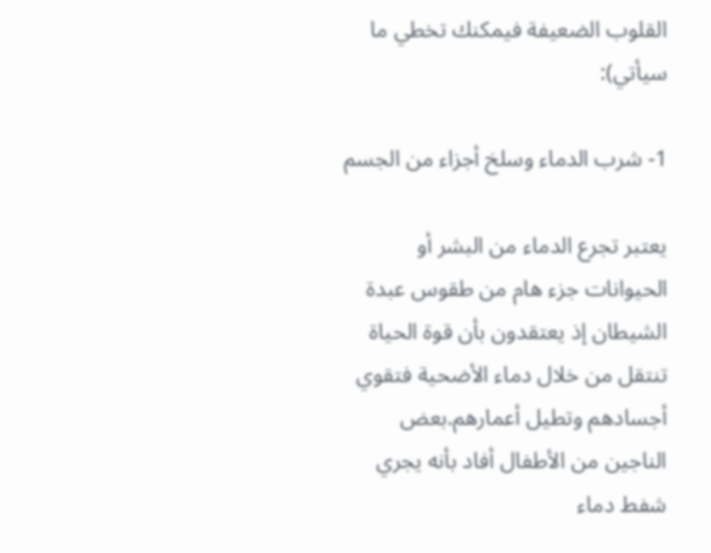القلوب الضعيفة فيمكنك تخطي ما سيأتي):

1- شرب الدماء وسلخ أجزاء من الجسم

يعتبر تجرع الدماء من البشر أو الحيوانات جزء هام من طقوس عبدة الشيطان إذ يعتقدون بأن قوة الحياة تنتقل من خلال دماء الأضحية فتقوي أجسادهم وتطيل أعمارهم.بعض الناجين من الأطفال أفاد بأنه يجري شفط دماء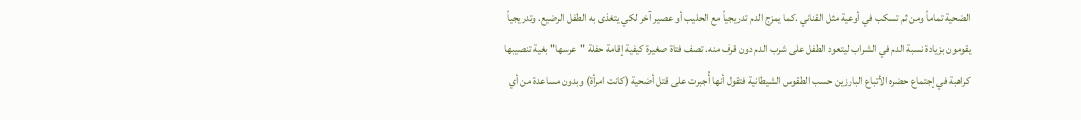الضحية تماماً ومن ثم تسكب في أوعية مثل القناني .كما يمزج الدم تدريجياً مع الحليب أو عصير آخر لكي يتغذى به الطفل الرضيع. وتدريجياً يقومون بزيادة نسبة الدم في الشراب ليتعود الطفل على شرب الدم دون قرف منه. تصف فتاة صغيرة كيفية إقامة حفلة "عرسها" بغية تنصيبها كراهبة في إجتماع حضره الأتباع البارزين حسب الطقوس الشيطانية فتقول أنها أُجبرت على قتل أضحية (كانت امرأة) وبدون مساعدة من أي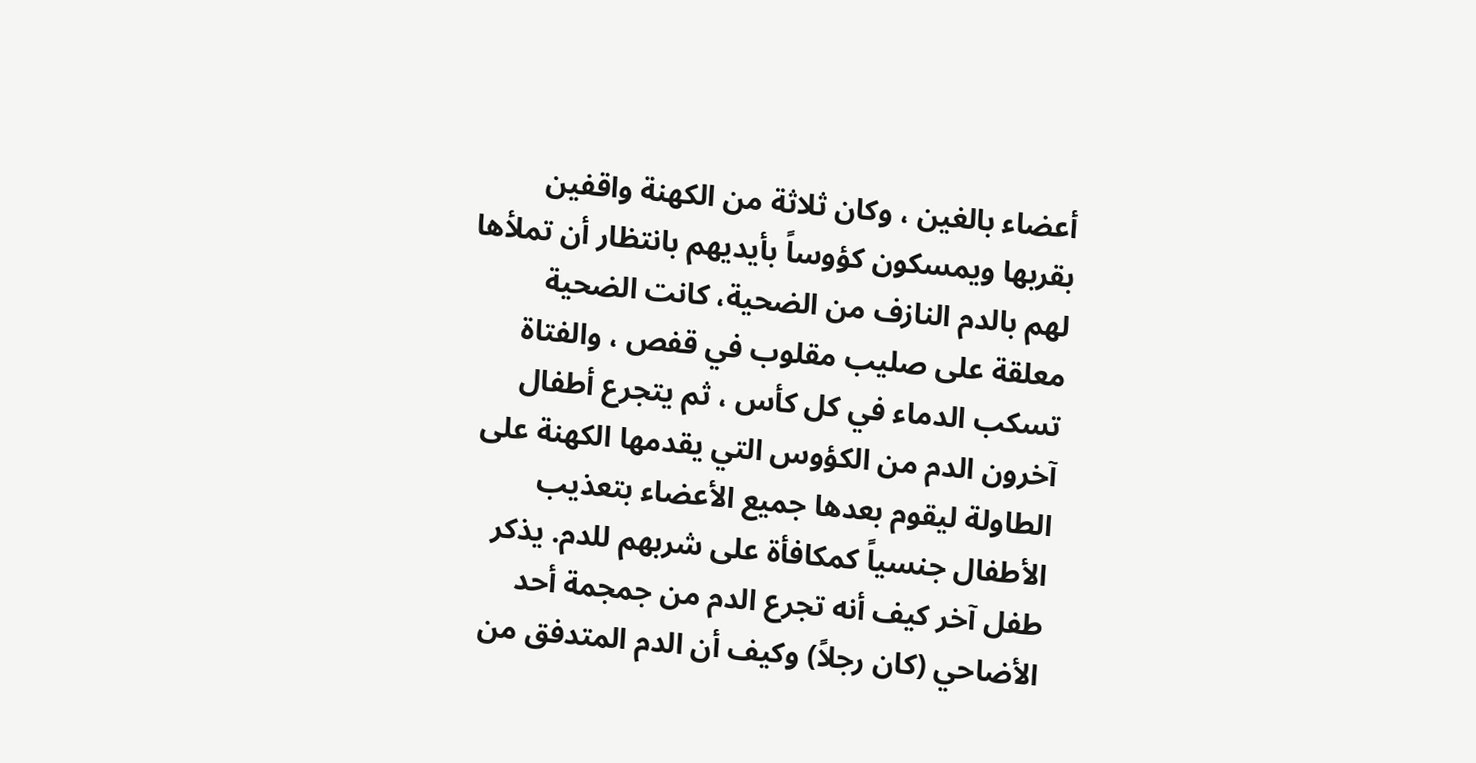أعضاء بالغين ، وكان ثلاثة من الكهنة واقفين بقربها ويمسكون كؤوساً بأيديهم بانتظار أن تملأها لهم بالدم النازف من الضحية، كانت الضحية معلقة على صليب مقلوب في قفص ، والفتاة تسكب الدماء في كل كأس ، ثم يتجرع أطفال آخرون الدم من الكؤوس التي يقدمها الكهنة على الطاولة ليقوم بعدها جميع الأعضاء بتعذيب الأطفال جنسياً كمكافأة على شربهم للدم. يذكر طفل آخر كيف أنه تجرع الدم من جمجمة أحد الأضاحي (كان رجلاً) وكيف أن الدم المتدفق من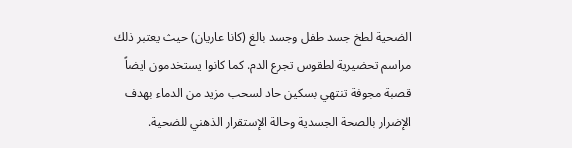الضحية لطخ جسد طفل وجسد بالغ (كانا عاريان) حيث يعتبر ذلك مراسم تحضيرية لطقوس تجرع الدم. كما كانوا يستخدمون ايضاً قصبة مجوفة تنتهي بسكين حاد لسحب مزيد من الدماء بهدف الإضرار بالصحة الجسدية وحالة الإستقرار الذهني للضحية.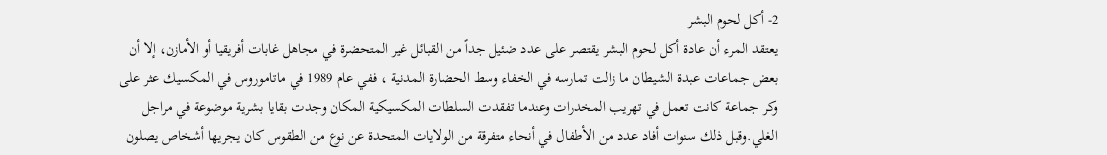2- أكل لحوم البشر
يعتقد المرء أن عادة أكل لحوم البشر يقتصر على عدد ضئيل جداً من القبائل غير المتحضرة في مجاهل غابات أفريقيا أو الأمازن، إلا أن بعض جماعات عبدة الشيطان ما زالت تمارسه في الخفاء وسط الحضارة المدنية ، ففي عام 1989 في ماتاموروس في المكسيك عثر على وكر جماعة كانت تعمل في تهريب المخدرات وعندما تفقدت السلطات المكسيكية المكان وجدت بقايا بشرية موضوعة في مراجل الغلي.وقبل ذلك سنوات أفاد عدد من الأطفال في أنحاء متفرقة من الولايات المتحدة عن نوع من الطقوس كان يجريها أشخاص يصلون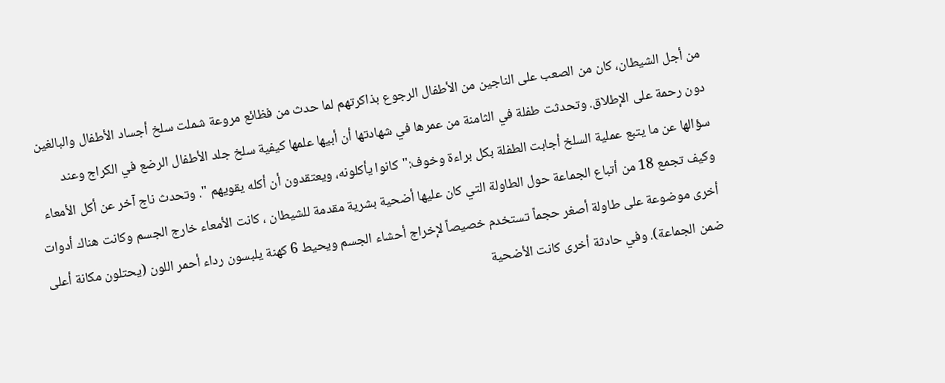من أجل الشيطان، كان من الصعب على الناجين من الأطفال الرجوع بذاكرتهم لما حدث من فظائع مروعة شملت سلخ أجساد الأطفال والبالغين دون رحمة على الإطلاق. وتحدثت طفلة في الثامنة من عمرها في شهادتها أن أبيها علمها كيفية سلخ جلد الأطفال الرضع في الكراج وعند سؤالها عن ما يتبع عملية السلخ أجابت الطفلة بكل براءة وخوف:"كانوا يأكلونه، ويعتقدون أن أكله يقويهم ". وتحدث ناج آخر عن أكل الأمعاء وكيف تجمع 18 من أتباع الجماعة حول الطاولة التي كان عليها أضحية بشرية مقدمة للشيطان ، كانت الأمعاء خارج الجسم وكانت هناك أدوات أخرى موضوعة على طاولة أصغر حجماً تستخدم خصيصاً لإخراج أحشاء الجسم ويحيط 6 كهنة يلبسون رداء أحمر اللون (يحتلون مكانة أعلى ضمن الجماعة). وفي حادثة أخرى كانت الأضحية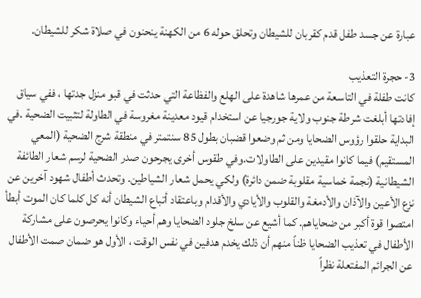عبارة عن جسد طفل قدم كقربان للشيطان وتحلق حوله 6 من الكهنة ينحنون في صلاة شكر للشيطان.

3- حجرة التعذيب
كانت طفلة في التاسعة من عمرها شاهدة على الهلع والفظاعة التي حدثت في قبو منزل جدتها ، ففي سياق إفادتها أبلغت شرطة جنوب ولاية جورجيا عن استخدام قيود معدينة مغروسة في الطاولة لتثبيت الضحية .في البداية حلقوا رؤوس الضحايا ومن ثم وضعوا قضبان بطول 85 سنتمتر في منطقة شرج الضحية (المعي المستقيم) فيما كانوا مقيدين على الطاولات.وفي طقوس أخرى يجرحون صدر الضحية لرسم شعار الطائفة الشيطانية (نجمة خماسية مقلوبة ضمن دائرة) ولكي يحمل شعار الشياطين. وتحدث أطفال شهود آخرين عن نزع الأعين والآذان والأدمغة والقلوب والأيادي والأقدام وباعتقاد أتباع الشيطان أنه كل كلما كان الموت أبطأ امتصوا قوة أكبر من ضحاياهم. كما أشيع عن سلخ جلود الضحايا وهم أحياء وكانوا يحرصون على مشاركة الأطفال في تعذيب الضحايا ظناً منهم أن ذلك يخدم هدفين في نفس الوقت ، الأول هو ضمان صمت الأطفال عن الجرائم المفتعلة نظراً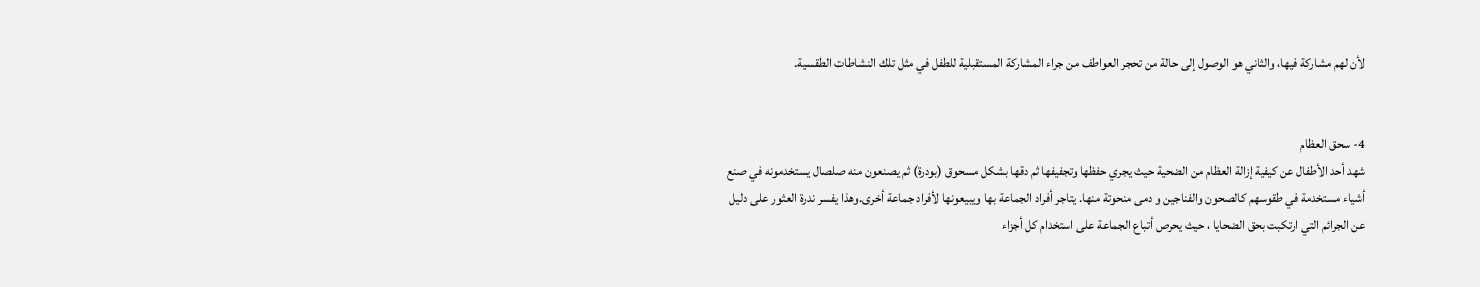لأن لهم مشاركة فيها، والثاني هو الوصول إلى حالة من تحجر العواطف من جراء المشاركة المستقبلية للطفل في مثل تلك النشاطات الطقسية.


4- سحق العظام
شهد أحد الأطفال عن كيفية إزالة العظام من الضحية حيث يجري حفظها وتجفيفها ثم دقها بشكل مسحوق (بودرة) ثم يصنعون منه صلصال يستخدمونه في صنع أشياء مستخدمة في طقوسهم كالصحون والفناجين و دمى منحوتة منها. يتاجر أفراد الجماعة بها ويبيعونها لأفراد جماعة أخرى.وهذا يفسر ندرة العثور على دليل عن الجرائم التي ارتكبت بحق الضحايا ، حيث يحرص أتباع الجماعة على استخدام كل أجزاء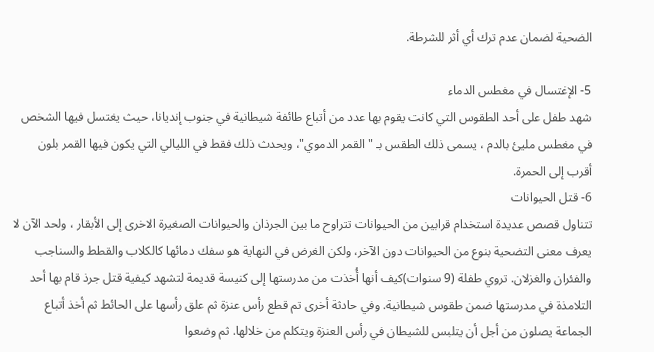الضحية لضمان عدم ترك أي أثر للشرطة.

5- الإغتسال في مغطس الدماء
شهد طفل على أحد الطقوس التي كانت يقوم بها عدد من أتباع طائفة شيطانية في جنوب إنديانا، حيث يغتسل فيها الشخص في مغطس مليئ بالدم ، يسمى ذلك الطقس بـ "القمر الدموي"، ويحدث ذلك فقط في الليالي التي يكون فيها القمر بلون أقرب إلى الحمرة.
6- قتل الحيوانات
تتناول قصص عديدة استخدام قرابين من الحيوانات تتراوح ما بين الجرذان والحيوانات الصغيرة الاخرى إلى الأبقار ، ولحد الآن لا يعرف معنى التضحية بنوع من الحيوانات دون الآخر، ولكن الغرض في النهاية هو سفك دمائها كالكلاب والقطط والسناجب والفئران والغزلان. تروي طفلة (9 سنوات)كيف أنها أُخذت من مدرستها إلى كنيسة قديمة لتشهد كيفية قتل جرذ قام بها أحد التلامذة في مدرستها ضمن طقوس شيطانية. وفي حادثة أخرى تم قطع رأس عنزة ثم علق رأسها على الحائط ثم أخذ أتباع الجماعة يصلون من أجل أن يتلبس للشيطان في رأس العنزة ويتكلم من خلالها. ثم وضعوا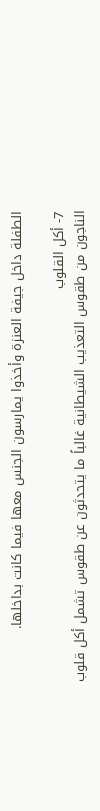الطفلة داخل جيفة العنزة وأخذوا يمارسون الجنس معها فيما كانت بداخلها.

7- أكل القلوب
الناجون من طقوس التعذيب الشيطانية غالباً ما يتحدثون عن طقوس تشمل أكل قلوب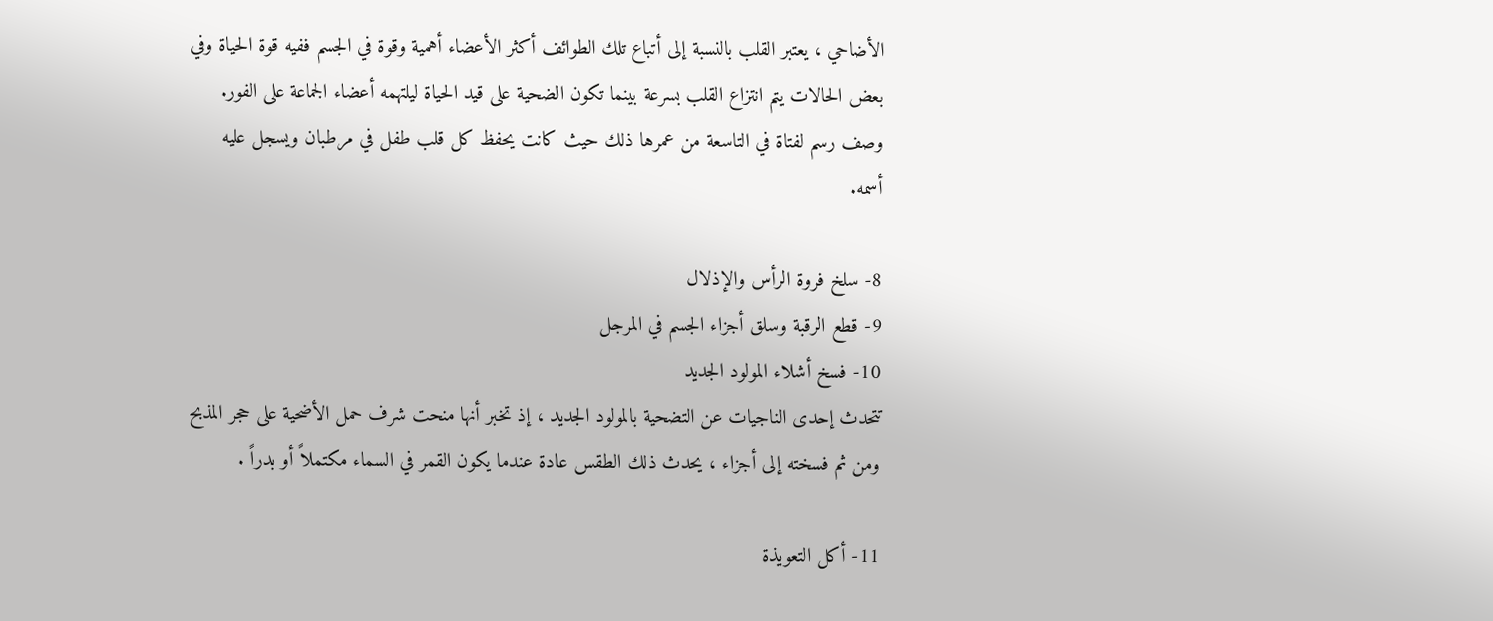الأضاحي ، يعتبر القلب بالنسبة إلى أتباع تلك الطوائف أكثر الأعضاء أهمية وقوة في الجسم ففيه قوة الحياة وفي بعض الحالات يتم انتزاع القلب بسرعة بينما تكون الضحية على قيد الحياة ليلتهمه أعضاء الجماعة على الفور. وصف رسم لفتاة في التاسعة من عمرها ذلك حيث كانت يحفظ كل قلب طفل في مرطبان ويسجل عليه أسمه.

8- سلخ فروة الرأس والإذلال
9- قطع الرقبة وسلق أجزاء الجسم في المرجل
10- فسخ أشلاء المولود الجديد
تتحدث إحدى الناجيات عن التضحية بالمولود الجديد ، إذ تخبر أنها منحت شرف حمل الأضحية على حجر المذبح ومن ثم فسخته إلى أجزاء ، يحدث ذلك الطقس عادة عندما يكون القمر في السماء مكتملاً أو بدراً .

11- أكل التعويذة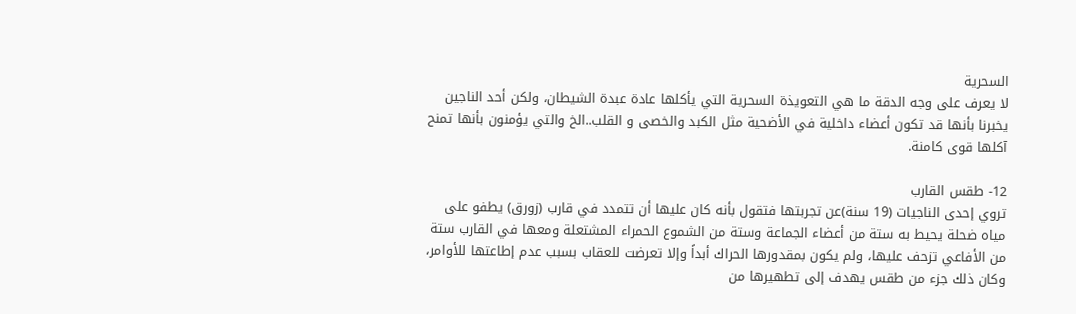السحرية
لا يعرف على وجه الدقة ما هي التعويذة السحرية التي يأكلها عادة عبدة الشيطان، ولكن أحد الناجين يخبرنا بأنها قد تكون أعضاء داخلية في الأضحية مثل الكبد والخصى و القلب..الخ والتي يؤمنون بأنها تمنح آكلها قوى كامنة.

12- طقس القارب
تروي إحدى الناجيات (19 سنة)عن تجربتها فتقول بأنه كان عليها أن تتمدد في قارب (زورق) يطفو على مياه ضحلة يحيط به ستة من أعضاء الجماعة وستة من الشموع الحمراء المشتعلة ومعها في القارب ستة من الأفاعي تزحف عليها، ولم يكون بمقدورها الحراك أبداً وإلا تعرضت للعقاب بسبب عدم إطاعتها للأوامر، وكان ذلك جزء من طقس يهدف إلى تطهيرها من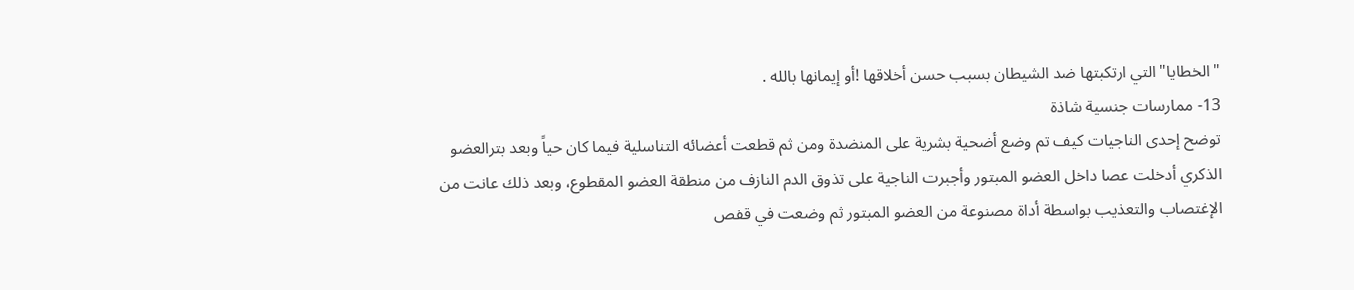"الخطايا"التي ارتكبتها ضد الشيطان بسبب حسن أخلاقها !أو إيمانها بالله .
13- ممارسات جنسية شاذة
توضح إحدى الناجيات كيف تم وضع أضحية بشرية على المنضدة ومن ثم قطعت أعضائه التناسلية فيما كان حياً وبعد بترالعضو الذكري أدخلت عصا داخل العضو المبتور وأجبرت الناجية على تذوق الدم النازف من منطقة العضو المقطوع، وبعد ذلك عانت من الإغتصاب والتعذيب بواسطة أداة مصنوعة من العضو المبتور ثم وضعت في قفص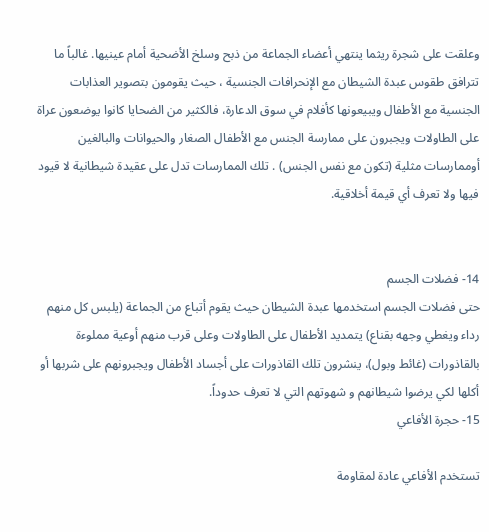وعلقت على شجرة ريثما ينتهي أعضاء الجماعة من ذبح وسلخ الأضحية أمام عينيها. غالباً ما تترافق طقوس عبدة الشيطان مع الإنحرافات الجنسية ، حيث يقومون بتصوير العذابات الجنسية مع الأطفال ويبيعونها كأفلام في سوق الدعارة، فالكثير من الضحايا كانوا يوضعون عراة على الطاولات ويجبرون على ممارسة الجنس مع الأطفال الصغار والحيوانات والبالغين أوممارسات مثلية (تكون مع نفس الجنس) . تلك الممارسات تدل على عقيدة شيطانية لا قيود فيها ولا تعرف أي قيمة أخلاقية.


14- فضلات الجسم
حتى فضلات الجسم استخدمها عبدة الشيطان حيث يقوم أتباع من الجماعة (يلبس كل منهم رداء ويغطي وجهه بقناع) يتمديد الأطفال على الطاولات وعلى قرب منهم أوعية مملوءة بالقاذورات (غائط وبول)، ينشرون تلك القاذورات على أجساد الأطفال ويجبرونهم على شربها أو أكلها لكي يرضوا شيطانهم و شهوتهم التي لا تعرف حدوداً.
15- حجرة الأفاعي

تستخدم الأفاعي عادة لمقاومة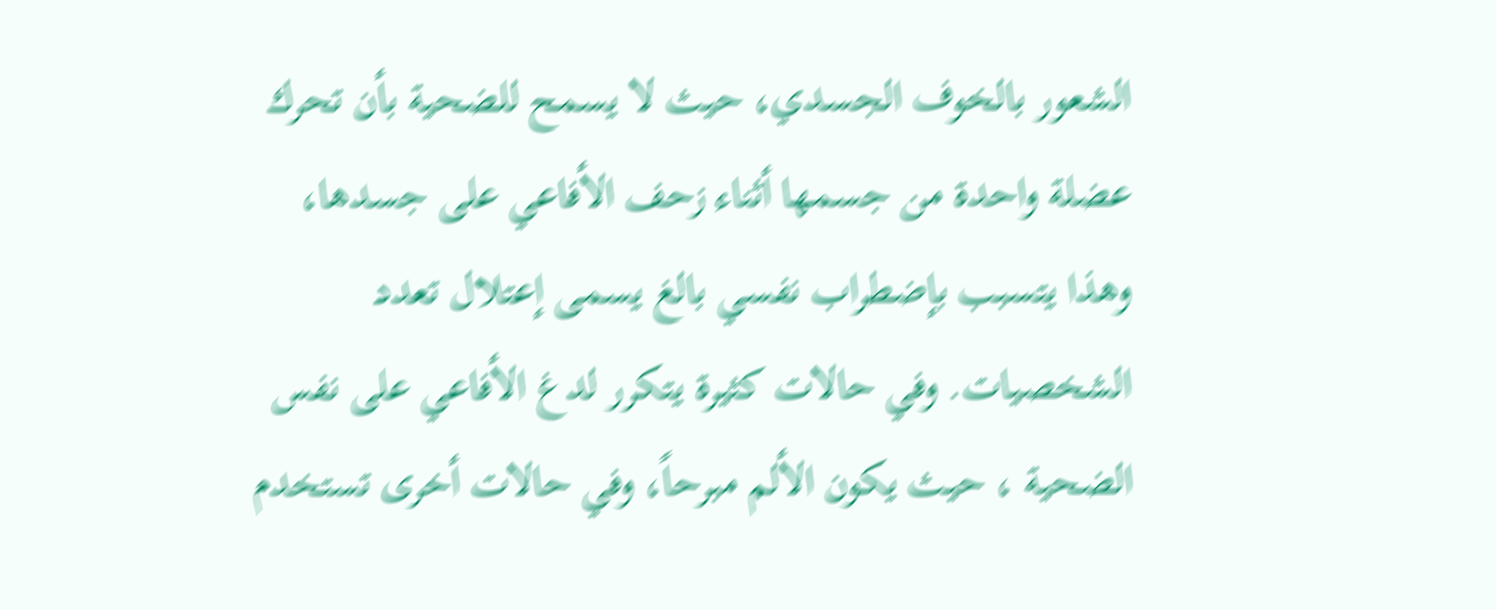الشعور بالخوف الجسدي، حيث لا يسمح للضحية بأن تحرك عضلة واحدة من جسمها أثناء زحف الأفاعي على جسدها، وهذا يتسبب بإضطراب نفسي بالغ يسمى إعتلال تعدد الشخصيات. وفي حالات كثيرة يتكرر لدغ الأفاعي على نفس الضحية ، حيث يكون الألم مبرحاً، وفي حالات أخرى تستخدم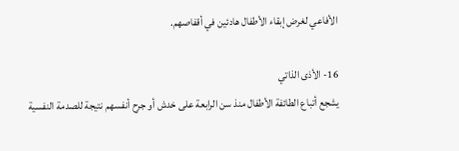الأفاعي لغرض إبقاء الأطفال هادئين في أقفاصهم.

16- الأذى الذاتي
يشجع أتباع الطائفة الأطفال منذ سن الرابعة على خدش أو جرح أنفسهم نتيجة للصدمة النفسية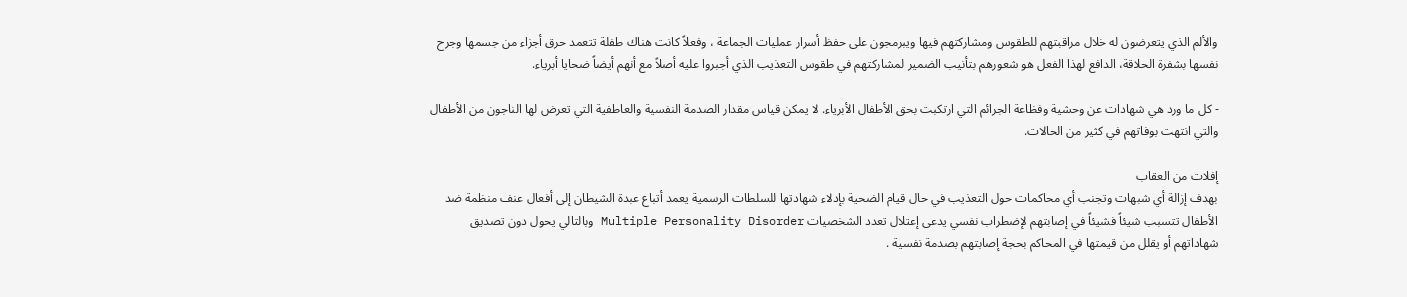والألم الذي يتعرضون له خلال مراقبتهم للطقوس ومشاركتهم فيها ويبرمجون على حفظ أسرار عمليات الجماعة ، وفعلاً كانت هناك طفلة تتعمد حرق أجزاء من جسمها وجرح نفسها بشفرة الحلاقة، الدافع لهذا الفعل هو شعورهم بتأنيب الضمير لمشاركتهم في طقوس التعذيب الذي أجبروا عليه أصلاً مع أنهم أيضاً ضحايا أبرياء.

- كل ما ورد هي شهادات عن وحشية وفظاعة الجرائم التي ارتكبت بحق الأطفال الأبرياء. لا يمكن قياس مقدار الصدمة النفسية والعاطفية التي تعرض لها الناجون من الأطفال والتي انتهت بوفاتهم في كثير من الحالات.

إفلات من العقاب
بهدف إزالة أي شبهات وتجنب أي محاكمات حول التعذيب في حال قيام الضحية بإدلاء شهادتها للسلطات الرسمية يعمد أتباع عبدة الشيطان إلى أفعال عنف منظمة ضد الأطفال تتسبب شيئاً فشيئاً في إصابتهم لإضطراب نفسي يدعى إعتلال تعدد الشخصيات Multiple Personality Disorder وبالتالي يحول دون تصديق شهاداتهم أو يقلل من قيمتها في المحاكم بحجة إصابتهم بصدمة نفسية .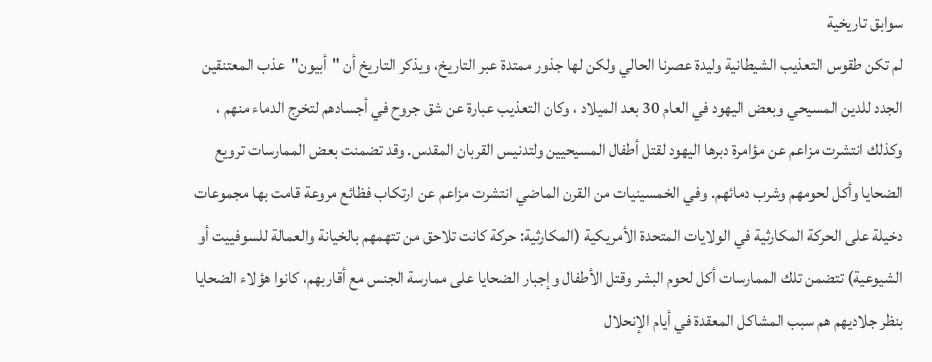سوابق تاريخية
لم تكن طقوس التعذيب الشيطانية وليدة عصرنا الحالي ولكن لها جذور ممتدة عبر التاريخ، ويذكر التاريخ أن "أبيون"عذب المعتنقين الجدد للدين المسيحي وبعض اليهود في العام 30 بعد الميلاد ، وكان التعذيب عبارة عن شق جروح في أجسادهم لتخرج الدماء منهم ، وكذلك انتشرت مزاعم عن مؤامرة دبرها اليهود لقتل أطفال المسيحيين ولتدنيس القربان المقدس. وقد تضمنت بعض الممارسات ترويع الضحايا وأكل لحومهم وشرب دمائهم. وفي الخمسينيات من القرن الماضي انتشرت مزاعم عن ارتكاب فظائع مروعة قامت بها مجموعات دخيلة على الحركة المكارثية في الولايات المتحدة الأمريكية (المكارثية: حركة كانت تلاحق من تتهمهم بالخيانة والعمالة للسوفييت أو الشيوعية) تتضمن تلك الممارسات أكل لحوم البشر وقتل الأطفال وإجبار الضحايا على ممارسة الجنس مع أقاربهم، كانوا هؤلاء الضحايا بنظر جلاديهم هم سبب المشاكل المعقدة في أيام الإنحلال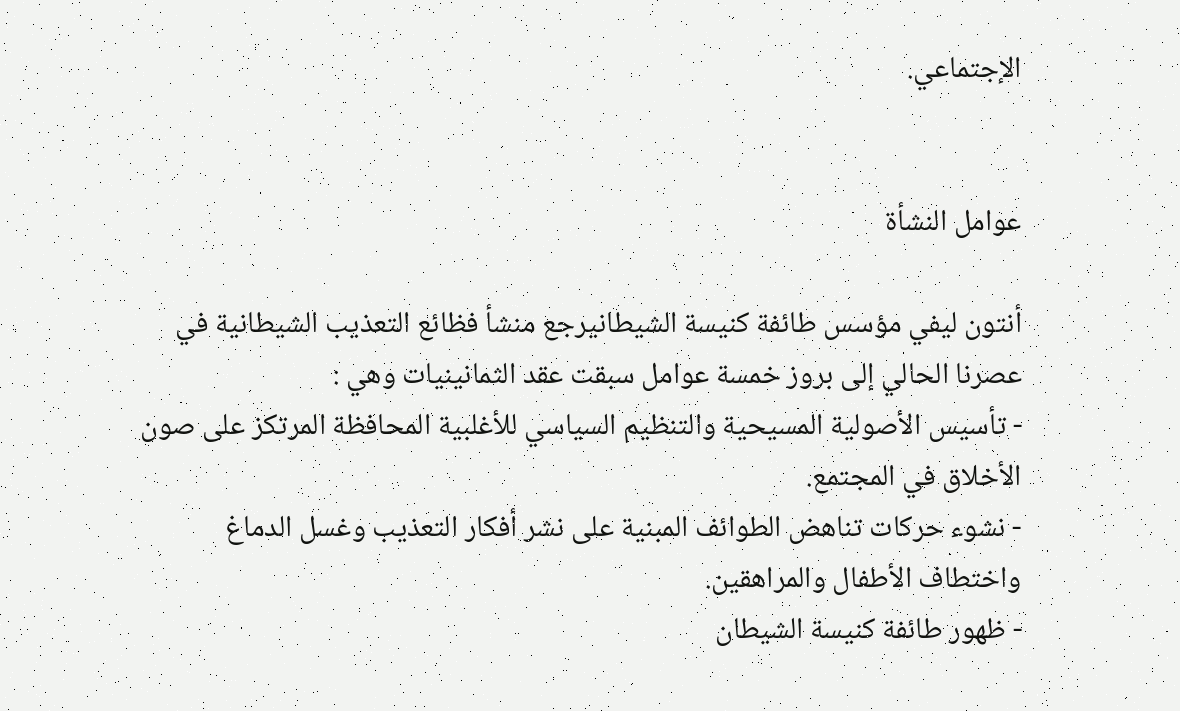الإجتماعي.


عوامل النشأة

أنتون ليفي مؤسس طائفة كنيسة الشيطانيرجع منشأ فظائع التعذيب الشيطانية في عصرنا الحالي إلى بروز خمسة عوامل سبقت عقد الثمانينيات وهي :
- تأسيس الأصولية المسيحية والتنظيم السياسي للأغلبية المحافظة المرتكز على صون الأخلاق في المجتمع.
- نشوء حركات تناهض الطوائف المبنية على نشر أفكار التعذيب وغسل الدماغ واختطاف الأطفال والمراهقين.
- ظهور طائفة كنيسة الشيطان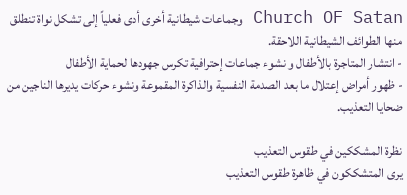Church OF Satan وجماعات شيطانية أخرى أدى فعلياً إلى تشكل نواة تنطلق منها الطوائف الشيطانية اللاحقة.
- انتشار المتاجرة بالأطفال و نشوء جماعات إحترافية تكرس جهودها لحماية الأطفال
- ظهور أمراض إعتلال ما بعد الصدمة النفسية والذاكرة المقموعة ونشوء حركات يديرها الناجين من ضحايا التعذيب.

نظرة المشككين في طقوس التعذيب
يرى المتشككون في ظاهرة طقوس التعذيب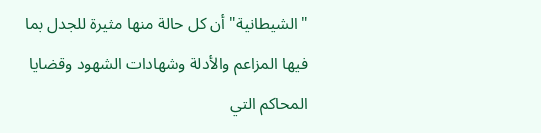"الشيطانية" أن كل حالة منها مثيرة للجدل بما فيها المزاعم والأدلة وشهادات الشهود وقضايا المحاكم التي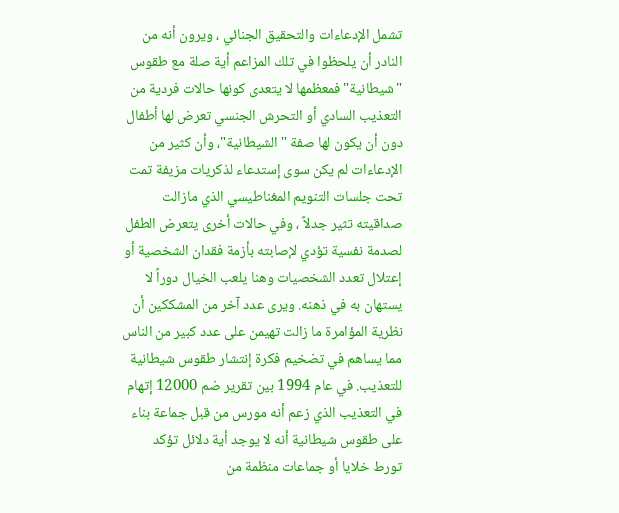تشمل الإدعاءات والتحقيق الجنائي ، ويرون أنه من النادر أن يلحظوا في تلك المزاعم أية صلة مع طقوس "شيطانية"فمعظمها لا يتعدى كونها حالات فردية من التعذيب السادي أو التحرش الجنسي تعرض لها أطفال دون أن يكون لها صفة "الشيطانية"، وأن كثير من الإدعاءات لم يكن سوى إستدعاء لذكريات مزيفة تمت تحت جلسات التنويم المغناطيسي الذي مازالت صداقيته تثير جدلاً ، وفي حالات أخرى يتعرض الطفل لصدمة نفسية تؤدي لإصابته بأزمة فقدان الشخصية أو إعتلال تعدد الشخصيات وهنا يلعب الخيال دوراً لا يستهان به في ذهنه. ويرى عدد آخر من المشككين أن نظرية المؤامرة ما زالت تهيمن على عدد كبير من الناس مما يساهم في تضخيم فكرة إنتشار طقوس شيطانية للتعذيب. في عام 1994 بين تقرير ضم 12000 إتهام في التعذيب الذي زعم أنه مورس من قبل جماعة بناء على طقوس شيطانية أنه لا يوجد أية دلائل تؤكد تورط خلايا أو جماعات منظمة من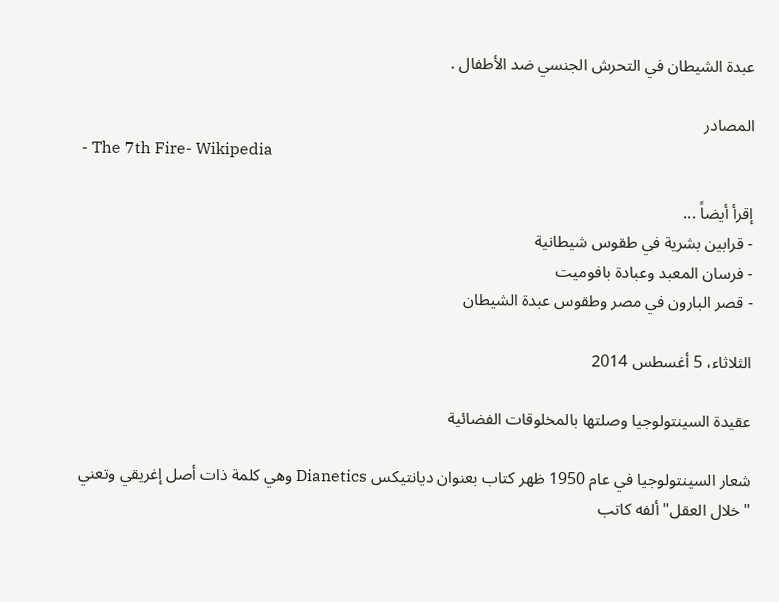عبدة الشيطان في التحرش الجنسي ضد الأطفال .

المصادر
- The 7th Fire- Wikipedia

إقرأ أيضاً ...
- قرابين بشرية في طقوس شيطانية
- فرسان المعبد وعبادة بافوميت
- قصر البارون في مصر وطقوس عبدة الشيطان

الثلاثاء، 5 أغسطس 2014

عقيدة السينتولوجيا وصلتها بالمخلوقات الفضائية

شعار السينتولوجيا في عام 1950 ظهر كتاب بعنوان ديانتيكس Dianetics وهي كلمة ذات أصل إغريقي وتعني "خلال العقل" ألفه كاتب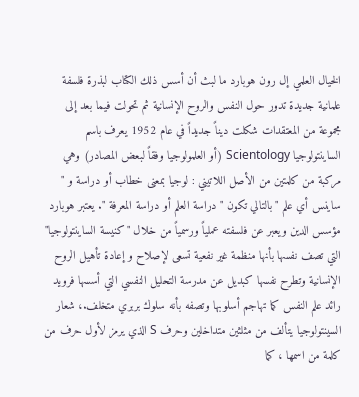الخيال العلمي إل رون هوبارد ما لبث أن أسس ذلك الكتاب لبذرة فلسفة علمانية جديدة تدور حول النفس والروح الإنسانية ثم تحولت فيما بعد إلى مجموعة من المعتقدات شكلت ديناً جديداً في عام 1952 يعرف باسم الساينتولوجيا Scientology (أو العلمولوجيا وفقاً لبعض المصادر) وهي مركبة من كلمتين من الأصل اللاتيني : لوجيا بمعنى خطاب أو دراسة و " ساينس أي علم " بالتالي تكون "دراسة العلم أو دراسة المعرفة ". يعتبر هوبارد مؤسس الدين ويعبر عن فلسفته عملياً ورسمياً من خلال "كنيسة الساينتولوجيا" التي تصف نفسها بأنها منظمة غير نفعية تسعى لإصلاح و إعادة تأهيل الروح الإنسانية وتطرح نفسها كبديل عن مدرسة التحليل النفسي التي أسسها فرويد رائد علم النفس كما تهاجم أسلوبها وتصفه بأنه سلوك بربري متخلف.، شعار السينتولوجيا يتألف من مثلثين متداخلين وحرف S الذي يرمز لأول حرف من كلمة من اسمها ، كما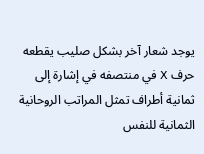يوجد شعار آخر بشكل صليب يقطعه حرف X في منتصفه في إشارة إلى ثمانية أطراف تمثل المراتب الروحانية الثمانية للنفس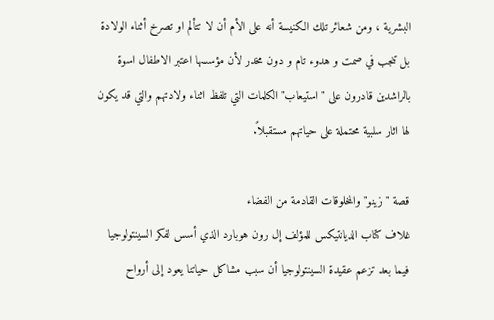البشرية ، ومن شعائر تلك الكنيسة أنه على الأم أن لا تتألم او تصرخ أثناء الولادة بل تنجب في صمت و هدوء تام و دون مخدر لأن مؤسسها اعتبر الاطفال اسوة بالراشدين قادرون على "استيعاب" الكلمات التي تلفظ اثناء ولادتهم والتي قد يكون لها اثار سلبية محتملة على حياتهم مستقبلاً.

قصة "زينو" والمخلوقات القادمة من الفضاء
غلاف كتاب الديانتيكس للمؤلف إل رون هوبارد الذي أسس لفكر السينتولوجيا فيما بعد تزعم عقيدة السينتولوجيا أن سبب مشاكل حياتنا يعود إلى أرواح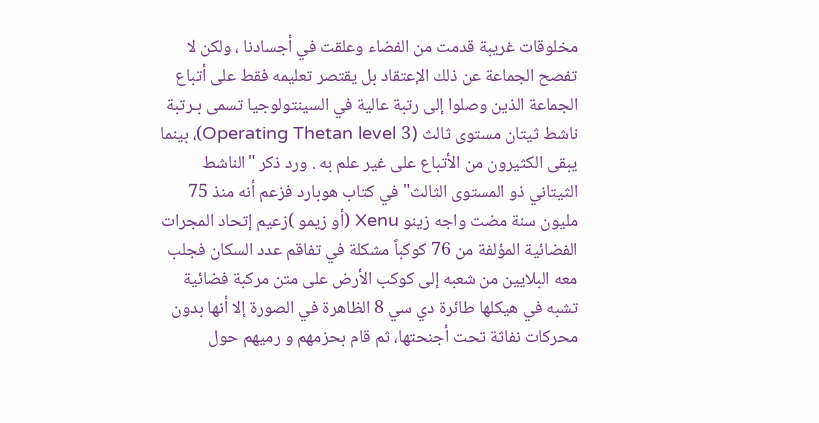مخلوقات غريبة قدمت من الفضاء وعلقت في أجسادنا ، ولكن لا تفصح الجماعة عن ذلك الإعتقاد بل يقتصر تعليمه فقط على أتباع الجماعة الذين وصلوا إلى رتبة عالية في السينتولوجيا تسمى بـرتبة ناشط ثيتان مستوى ثالث (Operating Thetan level 3)، بينما يبقى الكثيرون من الأتباع على غير علم به . ورد ذكر "الناشط الثيتاني ذو المستوى الثالث" في كتاب هوبارد فزعم أنه منذ 75 مليون سنة مضت واجه زينو Xenu (أو زيمو )زعيم إتحاد المجرات الفضائية المؤلفة من 76 كوكباً مشكلة في تفاقم عدد السكان فجلب معه البلايين من شعبه إلى كوكب الأرض على متن مركبة فضائية تشبه في هيكلها طائرة دي سي 8 الظاهرة في الصورة إلا أنها بدون محركات نفاثة تحت أجنحتها، ثم قام بحزمهم و رميهم حول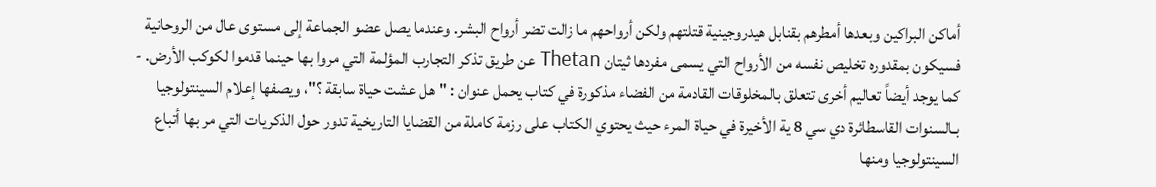أماكن البراكين وبعدها أمطرهم بقنابل هيدروجينية قتلتهم ولكن أرواحهم ما زالت تضر أرواح البشر. وعندما يصل عضو الجماعة إلى مستوى عال من الروحانية فسيكون بمقدوره تخليص نفسه من الأرواح التي يسمى مفردها ثيتان Thetan عن طريق تذكر التجارب المؤلمة التي مروا بها حينما قدموا لكوكب الأرض. - كما يوجد أيضاً تعاليم أخرى تتعلق بالمخلوقات القادمة من الفضاء مذكورة في كتاب يحمل عنوان : "هل عشت حياة سابقة ؟"، ويصفها إعلام السينتولوجيا بـالسنوات القاسطائرة دي سي 8 ية الأخيرة في حياة المرء حيث يحتوي الكتاب على رزمة كاملة من القضايا التاريخية تدور حول الذكريات التي مر بها أتباع السينتولوجيا ومنها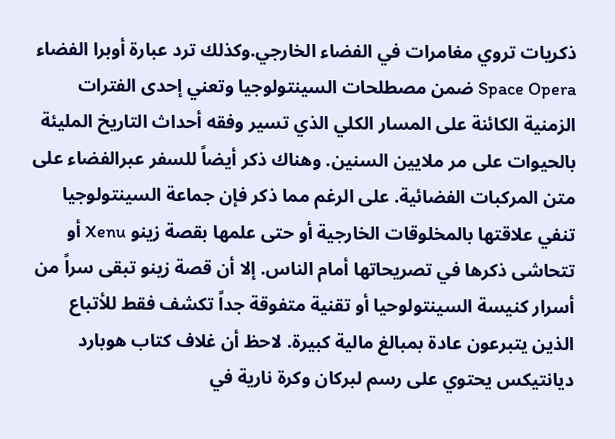ذكريات تروي مغامرات في الفضاء الخارجي.وكذلك ترد عبارة أوبرا الفضاء Space Opera ضمن مصطلحات السينتولوجيا وتعني إحدى الفترات الزمنية الكائنة على المسار الكلي الذي تسير وفقه أحداث التاريخ المليئة بالحيوات على مر ملايين السنين. وهناك ذكر أيضاً للسفر عبرالفضاء على متن المركبات الفضائية. على الرغم مما ذكر فإن جماعة السينتولوجيا تنفي علاقتها بالمخلوقات الخارجية أو حتى علمها بقصة زينو Xenu أو تتحاشى ذكرها في تصريحاتها أمام الناس. إلا أن قصة زينو تبقى سراً من أسرار كنيسة السينتولوحيا أو تقنية متفوقة جداً تكشف فقط للأتباع الذين يتبرعون عادة بمبالغ مالية كبيرة. لاحظ أن غلاف كتاب هوبارد ديانتيكس يحتوي على رسم لبركان وكرة نارية في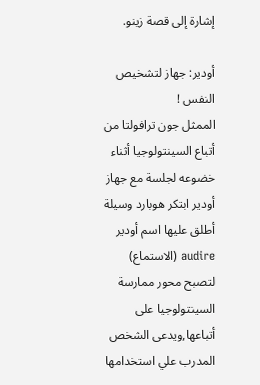إشارة إلى قصة زينو.

أودير: جهاز لتشخيص النفس !
الممثل جون ترافولتا من أتباع السينتولوجيا أثناء خضوعه لجلسة مع جهاز أودير ابتكر هوبارد وسيلة أطلق عليها اسم أودير audire (الاستماع) لتصبح محور ممارسة السينتولوجيا على أتباعها,ويدعى الشخص المدرب علي استخدامها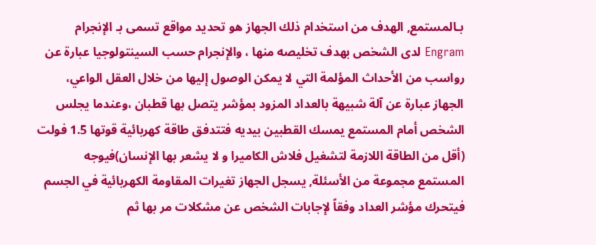بـالمستمع, الهدف من استخدام ذلك الجهاز هو تحديد مواقع تسمى بـ الإنجرام Engram لدى الشخص بهدف تخليصه منها ، والإنجرام حسب السينتولوجيا عبارة عن رواسب من الأحداث المؤلمة التي لا يمكن الوصول إليها من خلال العقل الواعي، الجهاز عبارة عن آلة شبيهة بالعداد المزود بمؤشر يتصل بها قطبان ،وعندما يجلس الشخص أمام المستمع يمسك القطبين بيديه فتتدفق طاقة كهربائية قوتها 1.5 فولت (أقل من الطاقة اللازمة لتشغيل فلاش الكاميرا و لا يشعر بها الإنسان)فيوجه المستمع مجموعة من الأسئلة, يسجل الجهاز تغيرات المقاومة الكهربائية في الجسم فيتحرك مؤشر العداد وفقاً لإجابات الشخص عن مشكلات مر بها ثم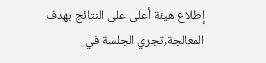إطلاع هيئة أعلى على النتائج بهدف المعالجة,تجري الجلسة في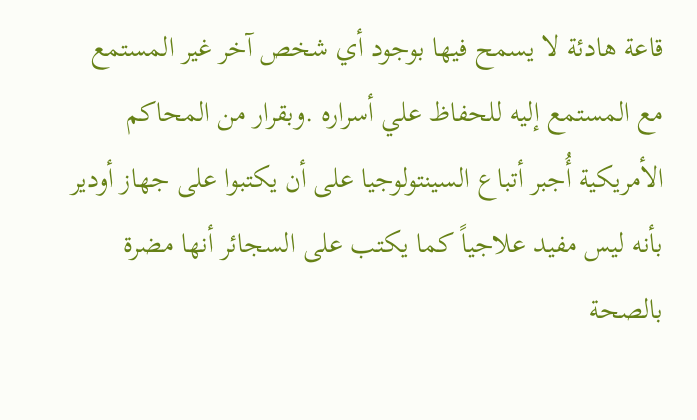قاعة هادئة لا يسمح فيها بوجود أي شخص آخر غير المستمع مع المستمع إليه للحفاظ علي أسراره .وبقرار من المحاكم الأمريكية أُجبر أتباع السينتولوجيا على أن يكتبوا على جهاز أودير بأنه ليس مفيد علاجياً كما يكتب على السجائر أنها مضرة بالصحة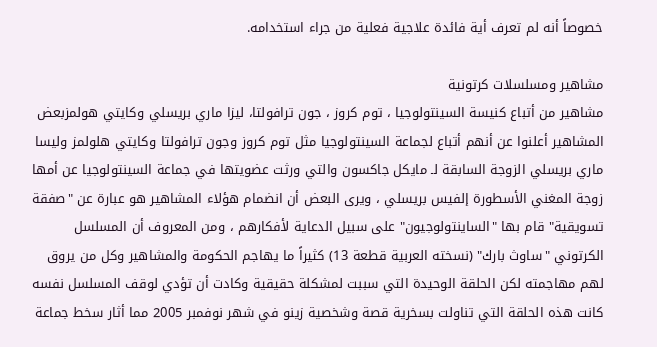خصوصاً أنه لم تعرف أية فائدة علاجية فعلية من جراء استخدامه.

مشاهير ومسلسلات كرتونية
مشاهير من أتباع كنيسة السينتولوجيا ، توم كروز ، جون ترافولتا، ليزا ماري بريسلي وكايتي هولمزبعض المشاهير أعلنوا عن أنهم أتباع لجماعة السينتولوجيا مثل توم كروز وجون ترافولتا وكايتي هلولمز وليسا ماري بريسلي الزوجة السابقة لـ مايكل جاكسون والتي ورثت عضويتها في جماعة السينتولوجيا عن أمها زوجة المغني الأسطورة إلفيس بريسلي ، ويرى البعض أن انضمام هؤلاء المشاهير هو عبارة عن "صفقة تسويقية" قام بها "الساينتولوجيون" على سبيل الدعاية لأفكارهم ، ومن المعروف أن المسلسل الكرتوني "ساوث بارك" (نسخته العربية قطعة 13) كثيراً ما يهاجم الحكومة والمشاهير وكل من يروق لهم مهاجمته لكن الحلقة الوحيدة التي سببت لمشكلة حقيقية وكادت أن تؤدي لوقف المسلسل نفسه كانت هذه الحلقة التي تناولت بسخرية قصة وشخصية زينو في شهر نوفمبر 2005 مما أثار سخط جماعة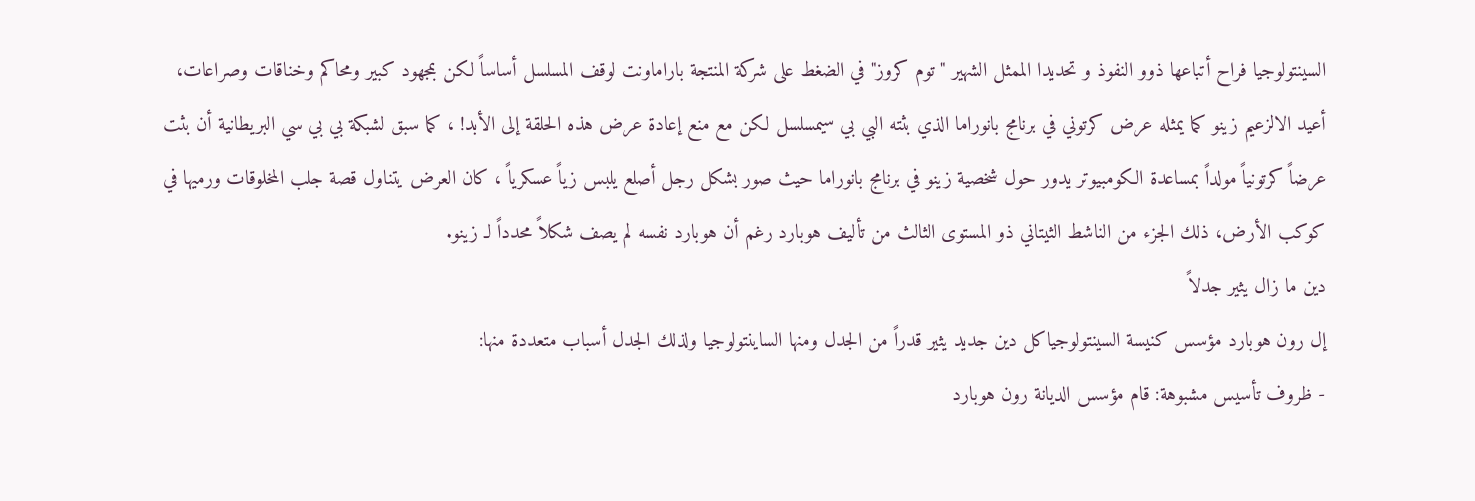السينتولوجيا فراح أتباعها ذوو النفوذ و تحديدا الممثل الشهير "توم كروز" في الضغط على شركة المنتجة باراماونت لوقف المسلسل أساساً لكن بمجهود كبير ومحاكم وخناقات وصراعات، أعيد الالزعيم زينو كما يمثله عرض كرتوني في برنامج بانوراما الذي بثته البي بي سيمسلسل لكن مع منع إعادة عرض هذه الحلقة إلى الأبد! ، كما سبق لشبكة بي بي سي البريطانية أن بثت عرضاً كرتونياً مولداً بمساعدة الكومبيوتر يدور حول شخصية زينو في برنامج بانوراما حيث صور بشكل رجل أصلع يلبس زياً عسكرياً ، كان العرض يتناول قصة جلب المخلوقات ورميها في كوكب الأرض، ذلك الجزء من الناشط الثيتاني ذو المستوى الثالث من تأليف هوبارد رغم أن هوبارد نفسه لم يصف شكلاً محدداً لـ زينو.
دين ما زال يثير جدلاً
إل رون هوبارد مؤسس كنيسة السينتولوجياكل دين جديد يثير قدراً من الجدل ومنها الساينتولوجيا ولذلك الجدل أسباب متعددة منها:
- ظروف تأسيس مشبوهة: قام مؤسس الديانة رون هوبارد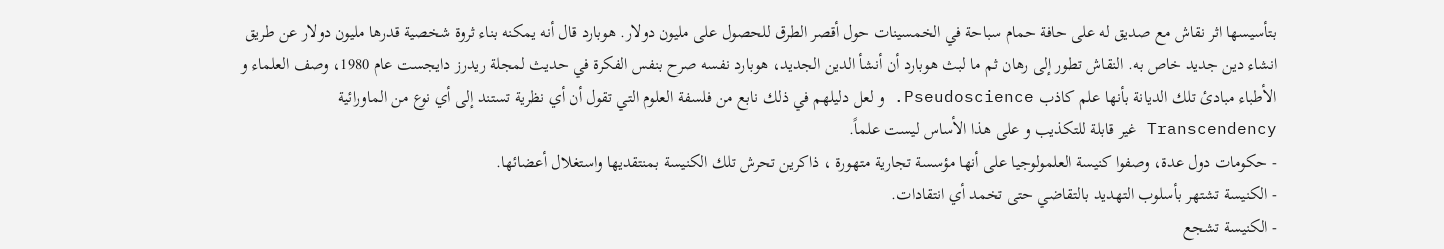بتأسيسها اثر نقاش مع صديق له على حافة حمام سباحة في الخمسينات حول أقصر الطرق للحصول على مليون دولار. هوبارد قال أنه يمكنه بناء ثروة شخصية قدرها مليون دولار عن طريق انشاء دين جديد خاص به. النقاش تطور إلى رهان ثم ما لبث هوبارد أن أنشأ الدين الجديد، هوبارد نفسه صرح بنفس الفكرة في حديث لمجلة ريدرز دايجست عام 1980، وصف العلماء و الأطباء مبادئ تلك الديانة بأنها علم كاذب Pseudoscience. و لعل دليلهم في ذلك نابع من فلسفة العلوم التي تقول أن أي نظرية تستند إلى أي نوع من الماورائية Transcendency غير قابلة للتكذيب و على هذا الأساس ليست علماً.
- حكومات دول عدة، وصفوا كنيسة العلمولوجيا على أنها مؤسسة تجارية متهورة ، ذاكرين تحرش تلك الكنيسة بمنتقديها واستغلال أعضائها.
- الكنيسة تشتهر بأسلوب التهديد بالتقاضي حتى تخمد أي انتقادات.
- الكنيسة تشجع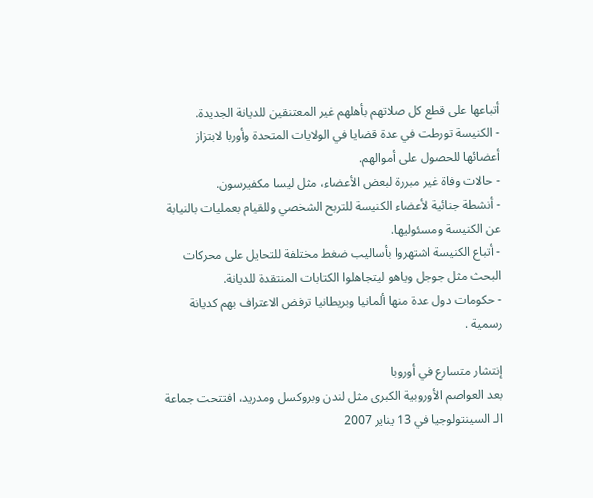أتباعها على قطع كل صلاتهم بأهلهم غير المعتنقين للديانة الجديدة.
- الكنيسة تورطت في عدة قضايا في الولايات المتحدة وأوربا لابتزاز أعضائها للحصول على أموالهم.
- حالات وفاة غير مبررة لبعض الأعضاء، مثل ليسا مكفيرسون.
- أنشطة جنائية لأعضاء الكنيسة للتربح الشخصي وللقيام بعمليات بالنيابة عن الكنيسة ومسئوليها.
- أتباع الكنيسة اشتهروا بأساليب ضغط مختلفة للتحايل على محركات البحث مثل جوجل وياهو ليتجاهلوا الكتابات المنتقدة للديانة.
- حكومات دول عدة منها ألمانيا وبريطانيا ترفض الاعتراف بهم كديانة رسمية .

إنتشار متسارع في أوروبا
بعد العواصم الأوروبية الكبرى مثل لندن وبروكسل ومدريد، افتتحت جماعة الـ السينتولوجيا في 13 يناير 2007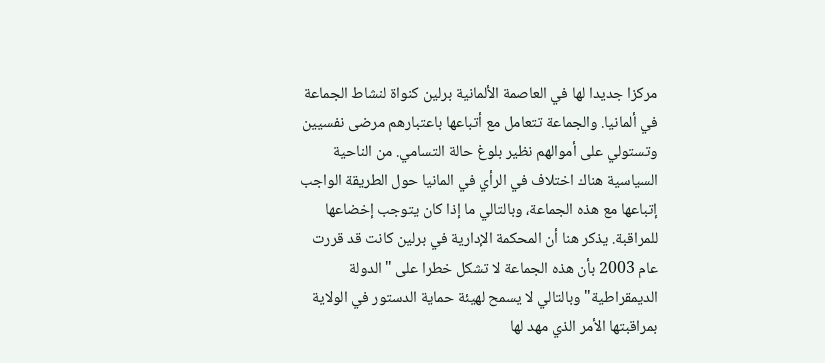مركزا جديدا لها في العاصمة الألمانية برلين كنواة لنشاط الجماعة في ألمانيا. والجماعة تتعامل مع أتباعها باعتبارهم مرضى نفسيين وتستولي على أموالهم نظير بلوغ حالة التسامي. من الناحية السياسية هناك اختلاف في الرأي في المانيا حول الطريقة الواجب إتباعها مع هذه الجماعة، وبالتالي ما إذا كان يتوجب إخضاعها للمراقبة. يذكر هنا أن المحكمة الإدارية في برلين كانت قد قررت عام 2003 بأن هذه الجماعة لا تشكل خطرا على "الدولة الديمقراطية" وبالتالي لا يسمح لهيئة حماية الدستور في الولاية بمراقبتها الأمر الذي مهد لها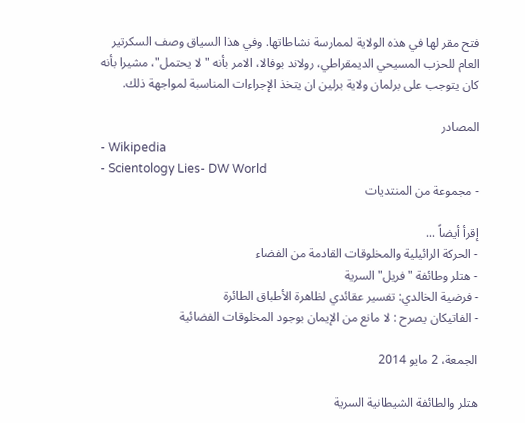فتح مقر لها في هذه الولاية لممارسة نشاطاتها. وفي هذا السياق وصف السكرتير العام للحزب المسيحي الديمقراطي، رولاند بوفالا، الامر بأنه "لا يحتمل"، مشيرا بأنه كان يتوجب على برلمان ولاية برلين ان يتخذ الإجراءات المناسبة لمواجهة ذلك.

المصادر
- Wikipedia
- Scientology Lies- DW World
- مجموعة من المنتديات

إقرأ أيضاً ...
- الحركة الرائيلية والمخلوقات القادمة من الفضاء
- هتلر وطائفة "فريل" السرية
- فرضية الخالدي: تفسير عقائدي لظاهرة الأطباق الطائرة
- الفاتيكان يصرح : لا مانع من الإيمان بوجود المخلوقات الفضائية

الجمعة، 2 مايو 2014

هتلر والطائفة الشيطانية السرية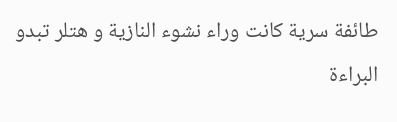طائفة سرية كانت وراء نشوء النازية و هتلر تبدو البراءة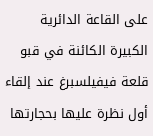على القاعة الدائرية الكبيرة الكائنة في قبو قلعة فيفيلسبرغ عند إلقاء أول نظرة عليها بحجارتها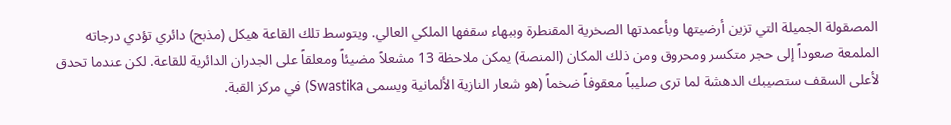المصقولة الجميلة التي تزين أرضيتها وبأعمدتها الصخرية المقنطرة وببهاء سقفها الملكي العالي. ويتوسط تلك القاعة هيكل (مذبح) دائري تؤدي درجاته الملمعة صعوداً إلى حجر متكسر ومحروق ومن ذلك المكان (المنصة) يمكن ملاحظة 13 مشعلاً مضيئاً ومعلقاً على الجدران الدائرية للقاعة. لكن عندما تحدق لأعلى السقف ستصيبك الدهشة لما ترى صليباً معقوفاً ضخماً (هو شعار النازية الألمانية ويسمى Swastika) في مركز القبة.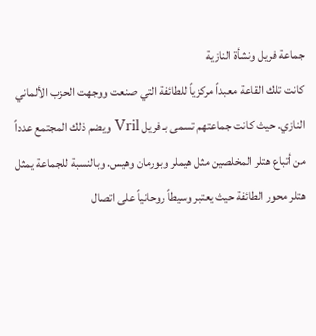جماعة فريل ونشأة النازية
كانت تلك القاعة معبداً مركزياً للطائفة التي صنعت ووجهت الحزب الألماني النازي. حيث كانت جماعتهم تسمى بـ فريل Vril ويضم ذلك المجتمع عدداً من أتباع هتلر المخلصين مثل هيملر وبورمان وهيس. وبالنسبة للجماعة يمثل هتلر محور الطائفة حيث يعتبر وسيطاً روحانياً على اتصال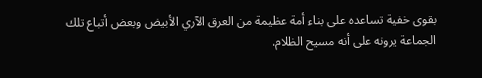بقوى خفية تساعده على بناء أمة عظيمة من العرق الآري الأبيض وبعض أتباع تلك الجماعة يرونه على أنه مسيح الظلام.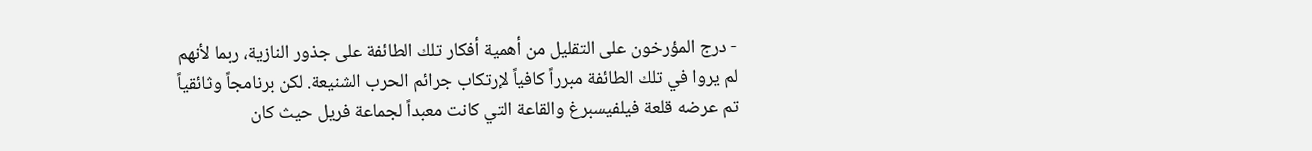- درج المؤرخون على التقليل من أهمية أفكار تلك الطائفة على جذور النازية، ربما لأنهم لم يروا في تلك الطائفة مبرراً كافياً لإرتكاب جرائم الحرب الشنيعة. لكن برنامجاً وثائقياً تم عرضه قلعة فيلفيسبرغ والقاعة التي كانت معبداً لجماعة فريل حيث كان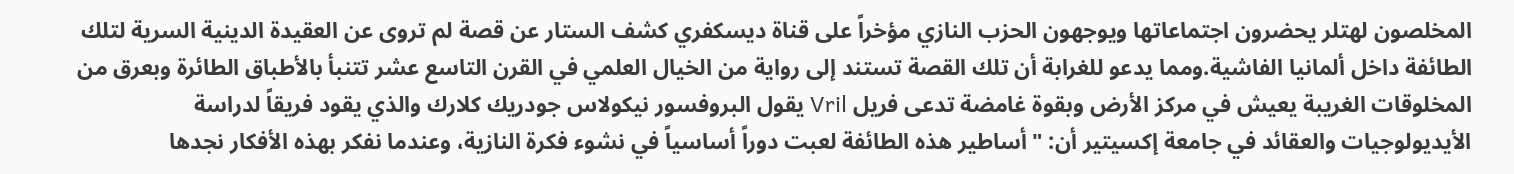المخلصون لهتلر يحضرون اجتماعاتها ويوجهون الحزب النازي مؤخراً على قناة ديسكفري كشف الستار عن قصة لم تروى عن العقيدة الدينية السرية لتلك الطائفة داخل ألمانيا الفاشية.ومما يدعو للغرابة أن تلك القصة تستند إلى رواية من الخيال العلمي في القرن التاسع عشر تتنبأ بالأطباق الطائرة وبعرق من المخلوقات الغريبة يعيش في مركز الأرض وبقوة غامضة تدعى فريل Vril يقول البروفسور نيكولاس جودريك كلارك والذي يقود فريقاً لدراسة الأيديولوجيات والعقائد في جامعة إكسيتير أن: "أساطير هذه الطائفة لعبت دوراً أساسياً في نشوء فكرة النازية، وعندما نفكر بهذه الأفكار نجدها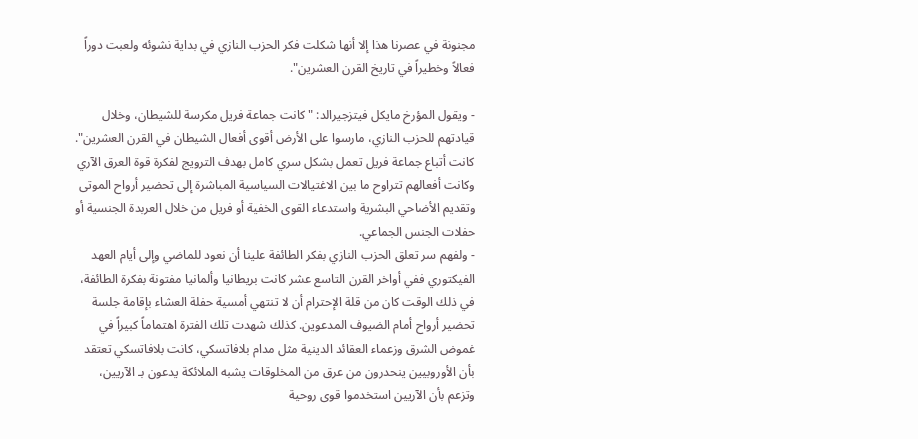مجنونة في عصرنا هذا إلا أنها شكلت فكر الحزب النازي في بداية نشوئه ولعبت دوراً فعالاً وخطيراً في تاريخ القرن العشرين".

- ويقول المؤرخ مايكل فيتزجيرالد: "كانت جماعة فريل مكرسة للشيطان، وخلال قيادتهم للحزب النازي، مارسوا على الأرض أقوى أفعال الشيطان في القرن العشرين". كانت أتباع جماعة فريل تعمل بشكل سري كامل بهدف الترويج لفكرة قوة العرق الآري وكانت أفعالهم تتراوح ما بين الاغتيالات السياسية المباشرة إلى تحضير أرواح الموتى وتقديم الأضاحي البشرية واستدعاء القوى الخفية أو فريل من خلال العربدة الجنسية أو حفلات الجنس الجماعي.
- ولفهم سر تعلق الحزب النازي بفكر الطائفة علينا أن نعود للماضي وإلى أيام العهد الفيكتوري ففي أواخر القرن التاسع عشر كانت بريطانيا وألمانيا مفتونة بفكرة الطائفة، في ذلك الوقت كان من قلة الإحترام أن لا تنتهي أمسية حفلة العشاء بإقامة جلسة تحضير أرواح أمام الضيوف المدعوين. كذلك شهدت تلك الفترة اهتماماً كبيراً في غموض الشرق وزعماء العقائد الدينية مثل مدام بلافاتسكي، كانت بلافاتسكي تعتقد بأن الأوروبيين ينحدرون من عرق من المخلوقات يشبه الملائكة يدعون بـ الآريين، وتزعم بأن الآريين استخدموا قوى روحية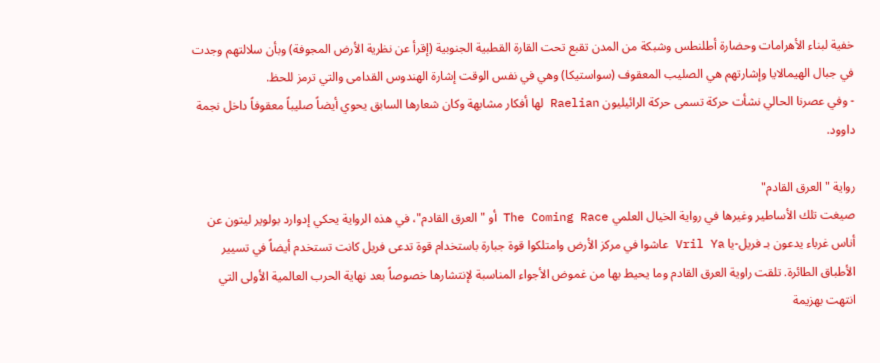خفية لبناء الأهرامات وحضارة أطلنطس وشبكة من المدن تقبع تحت القارة القطبية الجنوبية (إقرأ عن نظرية الأرض المجوفة) وبأن سلالتهم وجدت في جبال الهيمالايا وإشارتهم هي الصليب المعقوف (سواستيكا) وهي في نفس الوقت إشارة الهندوس القدامى والتي ترمز للحظ.
- وفي عصرنا الحالي نشأت حركة تسمى حركة الرائيليون Raelian لها أفكار مشابهة وكان شعارها السابق يحوي أيضاً صليباً معقوفاً داخل نجمة داوود.

رواية "العرق القادم"
صيغت تلك الأساطير وغيرها في رواية الخيال العلمي The Coming Race أو "العرق القادم"، في هذه الرواية يحكي إدوارد بولوير ليتون عن أناس غرباء يدعون بـ فريل-يا Vril Ya عاشوا في مركز الأرض وامتلكوا قوة جبارة باستخدام قوة تدعى فريل كانت تستخدم أيضاً في تسيير الأطباق الطائرة. تلقت راوية العرق القادم وما يحيط بها من غموض الأجواء المناسبة لإنتشارها خصوصاً بعد نهاية الحرب العالمية الأولى التي انتهت بهزيمة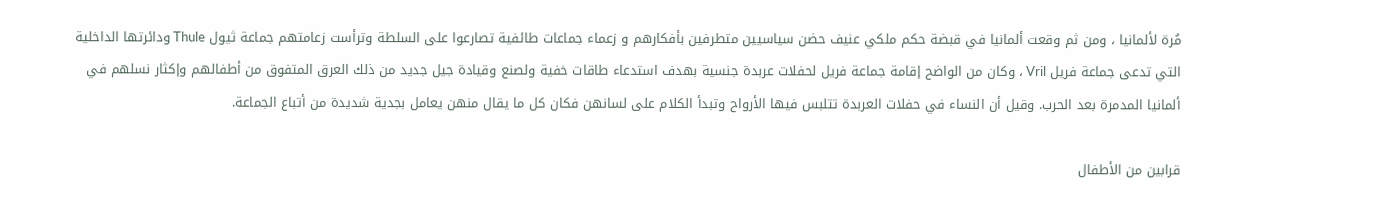مُرة لألمانيا ، ومن ثم وقعت ألمانيا في قبضة حكم ملكي عنيف حضن سياسيين متطرفين بأفكارهم و زعماء جماعات طائفية تصارعوا على السلطة وترأست زعامتهم جماعة ثيول Thule ودائرتها الداخلية التي تدعى جماعة فريل Vril ، وكان من الواضح إقامة جماعة فريل لحفلات عربدة جنسية بهدف استدعاء طاقات خفية ولصنع وقيادة جيل جديد من ذلك العرق المتفوق من أطفالهم وإكثار نسلهم في ألمانيا المدمرة بعد الحرب. وقيل أن النساء في حفلات العربدة تتلبس فيها الأرواح وتبدأ الكلام على لسانهن فكان كل ما يقال منهن يعامل بجدية شديدة من أتباع الجماعة.

قرابين من الأطفال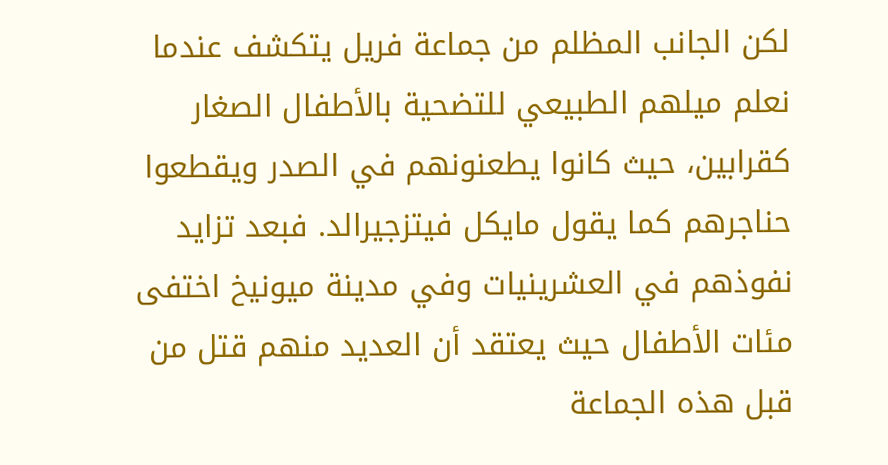لكن الجانب المظلم من جماعة فريل يتكشف عندما نعلم ميلهم الطبيعي للتضحية بالأطفال الصغار كقرابين، حيث كانوا يطعنونهم في الصدر ويقطعوا حناجرهم كما يقول مايكل فيتزجيرالد. فبعد تزايد نفوذهم في العشرينيات وفي مدينة ميونيخ اختفى مئات الأطفال حيث يعتقد أن العديد منهم قتل من قبل هذه الجماعة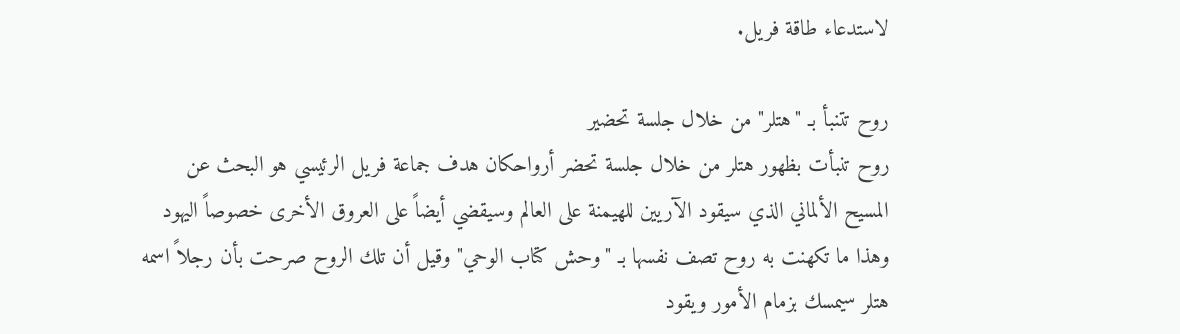لاستدعاء طاقة فريل.

روح تتنبأ بـ "هتلر" من خلال جلسة تحضير
روح تنبأت بظهور هتلر من خلال جلسة تحضر أرواحكان هدف جماعة فريل الرئيسي هو البحث عن المسيح الألماني الذي سيقود الآريين للهيمنة على العالم وسيقضي أيضاً على العروق الأخرى خصوصاً اليهود وهذا ما تكهنت به روح تصف نفسها بـ "وحش كتاب الوحي" وقيل أن تلك الروح صرحت بأن رجلاً اسمه هتلر سيمسك بزمام الأمور ويقود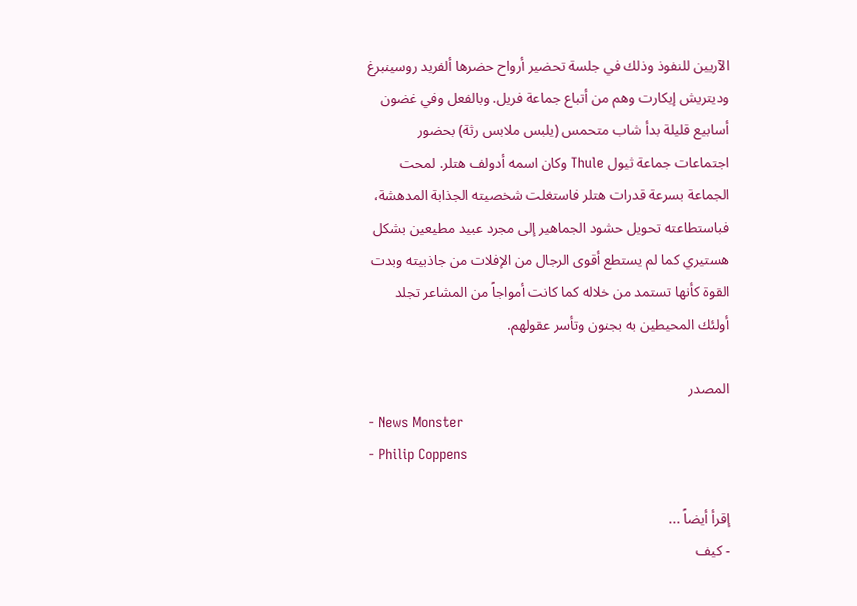الآريين للنفوذ وذلك في جلسة تحضير أرواح حضرها ألفريد روسينبرغ وديتريش إيكارت وهم من أتباع جماعة فريل. وبالفعل وفي غضون أسابيع قليلة بدأ شاب متحمس (يلبس ملابس رثة) بحضور اجتماعات جماعة ثيول Thule وكان اسمه أدولف هتلر. لمحت الجماعة بسرعة قدرات هتلر فاستغلت شخصيته الجذابة المدهشة، فباستطاعته تحويل حشود الجماهير إلى مجرد عبيد مطيعين بشكل هستيري كما لم يستطع أقوى الرجال من الإفلات من جاذبيته وبدت القوة كأنها تستمد من خلاله كما كانت أمواجاً من المشاعر تجلد أولئك المحيطين به بجنون وتأسر عقولهم.

المصدر
- News Monster
- Philip Coppens

إقرأ أيضاً ...
- كيف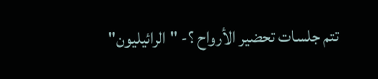تتم جلسات تحضير الأرواح ؟- "الرائيليون"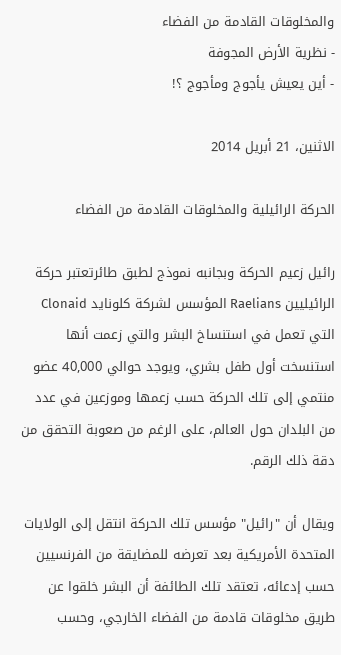والمخلوقات القادمة من الفضاء
- نظرية الأرض المجوفة
- أين يعيش يأجوج ومأجوج ؟!

الاثنين، 21 أبريل 2014

الحركة الرائيلية والمخلوقات القادمة من الفضاء

رائيل زعيم الحركة وبجانبه نموذج لطبق طائرتعتبر حركة الرائيليين Raelians المؤسس لشركة كلونايد Clonaid التي تعمل في استنساخ البشر والتي زعمت أنها استنسخت أول طفل بشري، ويوجد حوالي 40,000 عضو منتمي إلى تلك الحركة حسب زعمها وموزعين في عدد من البلدان حول العالم، على الرغم من صعوبة التحقق من دقة ذلك الرقم.

ويقال أن "رائيل" مؤسس تلك الحركة انتقل إلى الولايات المتحدة الأمريكية بعد تعرضه للمضايقة من الفرنسيين حسب إدعائه، تعتقد تلك الطائفة أن البشر خلقوا عن طريق مخلوقات قادمة من الفضاء الخارجي، وحسب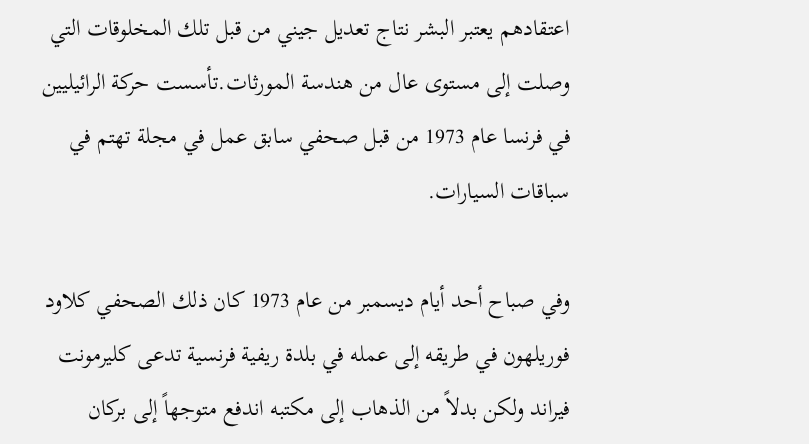اعتقادهم يعتبر البشر نتاج تعديل جيني من قبل تلك المخلوقات التي وصلت إلى مستوى عال من هندسة المورثات.تأسست حركة الرائيليين في فرنسا عام 1973 من قبل صحفي سابق عمل في مجلة تهتم في سباقات السيارات.

وفي صباح أحد أيام ديسمبر من عام 1973 كان ذلك الصحفي كلاود فوريلهون في طريقه إلى عمله في بلدة ريفية فرنسية تدعى كليرمونت فيراند ولكن بدلاً من الذهاب إلى مكتبه اندفع متوجهاً إلى بركان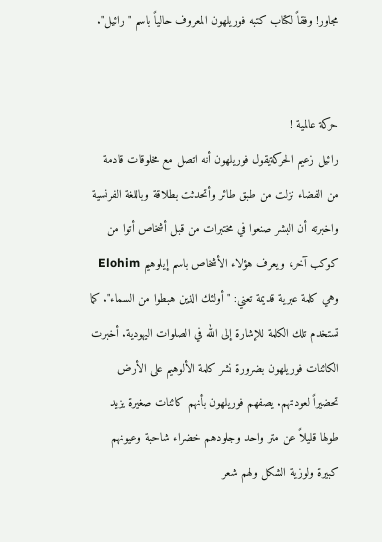مجاور! وفقاً لكتاب كتبه فوريلهون المعروف حالياً باسم "رائيل".


حركة عالمية !
رائيل زعيم الحركةيقول فوريلهون أنه اتصل مع مخلوقات قادمة من الفضاء نزلت من طبق طائر وأتحدثت بطلاقة وباللغة الفرنسية واخبرته أن البشر صنعوا في مختبرات من قبل أشخاص أتوا من كوكب آخر، ويعرف هؤلاء الأشخاص باسم إيلوهيم Elohim وهي كلمة عبرية قديمة تعني: "أولئك الذين هبطوا من السماء". كما تستخدم تلك الكلمة للإشارة إلى الله في الصلوات اليهودية. أخبرت الكائنات فوريلهون بضرورة نشر كلمة الألوهيم على الأرض تحضيراً لعودتهم. يصفهم فوريلهون بأنهم كائنات صغيرة يزيد طولها قليلاً عن متر واحد وجلودهم خضراء شاحبة وعيونهم كبيرة ولوزية الشكل ولهم شعر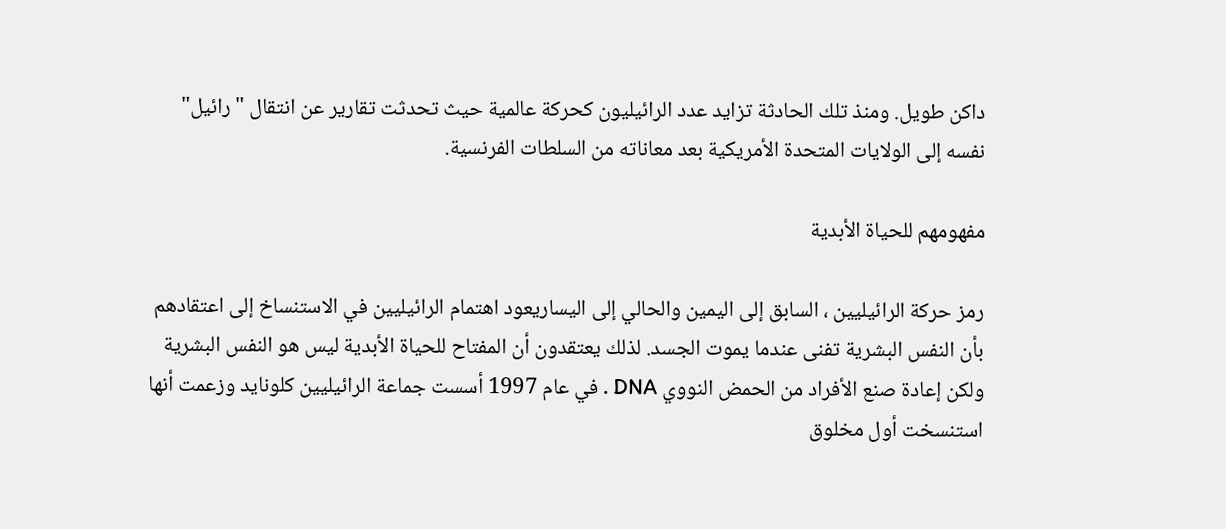داكن طويل. ومنذ تلك الحادثة تزايد عدد الرائيليون كحركة عالمية حيث تحدثت تقارير عن انتقال "رائيل" نفسه إلى الولايات المتحدة الأمريكية بعد معاناته من السلطات الفرنسية.

مفهومهم للحياة الأبدية

رمز حركة الرائيليين ، السابق إلى اليمين والحالي إلى اليساريعود اهتمام الرائيليين في الاستنساخ إلى اعتقادهم بأن النفس البشرية تفنى عندما يموت الجسد. لذلك يعتقدون أن المفتاح للحياة الأبدية ليس هو النفس البشرية ولكن إعادة صنع الأفراد من الحمض النووي DNA . في عام 1997 أسست جماعة الرائيليين كلونايد وزعمت أنها استنسخت أول مخلوق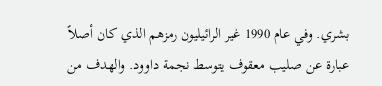بشري. وفي عام 1990 غير الرائيليون رمزهم الذي كان أصلاً عبارة عن صليب معقوف يتوسط نجمة داوود. والهدف من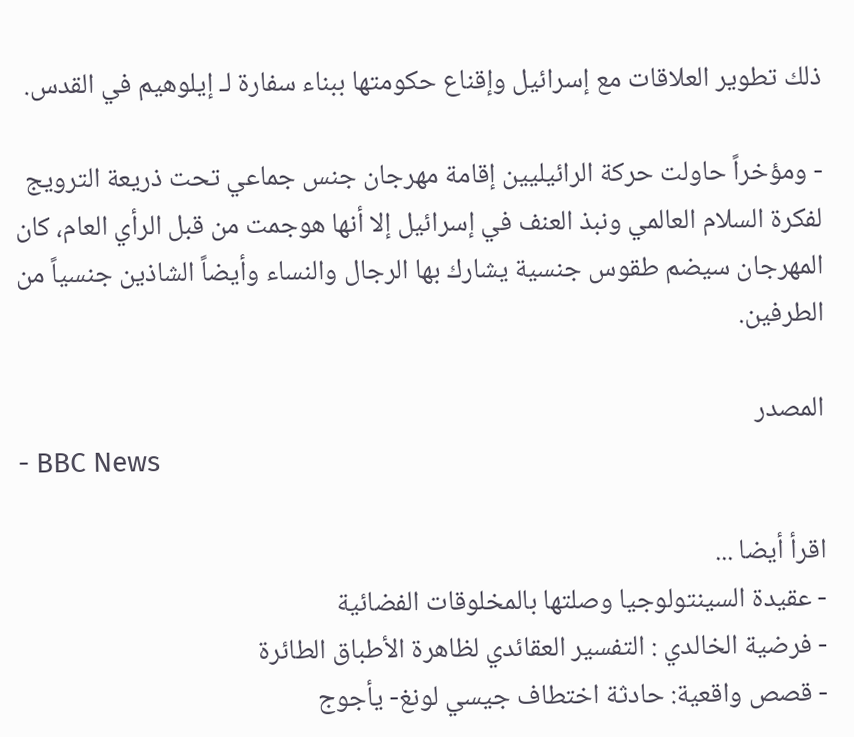ذلك تطوير العلاقات مع إسرائيل وإقناع حكومتها ببناء سفارة لـ إيلوهيم في القدس.

- ومؤخراً حاولت حركة الرائيليين إقامة مهرجان جنس جماعي تحت ذريعة الترويج لفكرة السلام العالمي ونبذ العنف في إسرائيل إلا أنها هوجمت من قبل الرأي العام، كان المهرجان سيضم طقوس جنسية يشارك بها الرجال والنساء وأيضاً الشاذين جنسياً من الطرفين.

المصدر
- BBC News

اقرأ أيضا ...
- عقيدة السينتولوجيا وصلتها بالمخلوقات الفضائية
- فرضية الخالدي : التفسير العقائدي لظاهرة الأطباق الطائرة
- قصص واقعية: حادثة اختطاف جيسي لونغ- يأجوج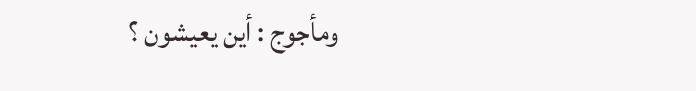ومأجوج : أين يعيشون ؟